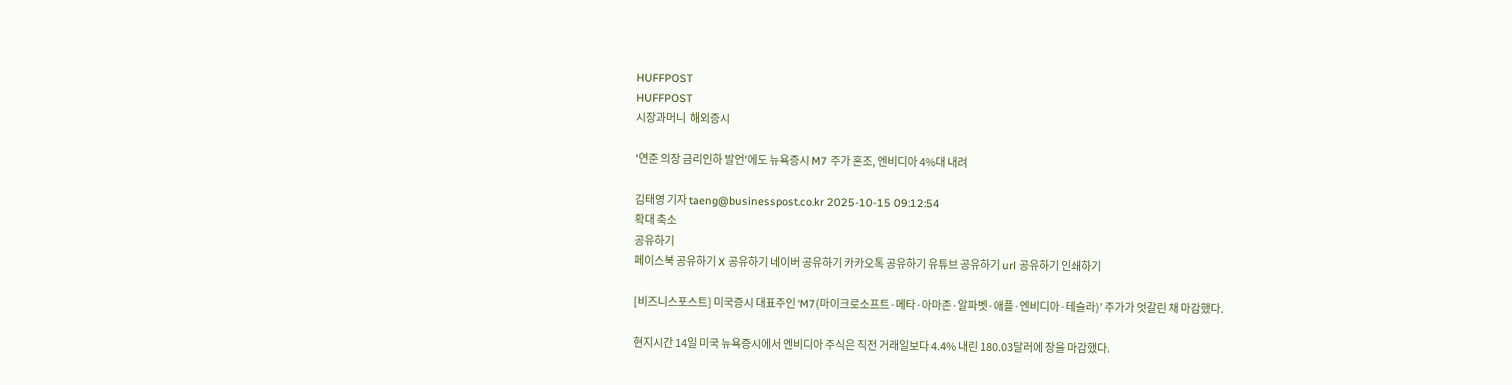HUFFPOST
HUFFPOST
시장과머니  해외증시

'연준 의장 금리인하 발언'에도 뉴욕증시 M7 주가 혼조, 엔비디아 4%대 내려

김태영 기자 taeng@businesspost.co.kr 2025-10-15 09:12:54
확대 축소
공유하기
페이스북 공유하기 X 공유하기 네이버 공유하기 카카오톡 공유하기 유튜브 공유하기 url 공유하기 인쇄하기

[비즈니스포스트] 미국증시 대표주인 ‘M7(마이크로소프트·메타·아마존·알파벳·애플·엔비디아·테슬라)’ 주가가 엇갈린 채 마감했다.

현지시간 14일 미국 뉴욕증시에서 엔비디아 주식은 직전 거래일보다 4.4% 내린 180.03달러에 장을 마감했다.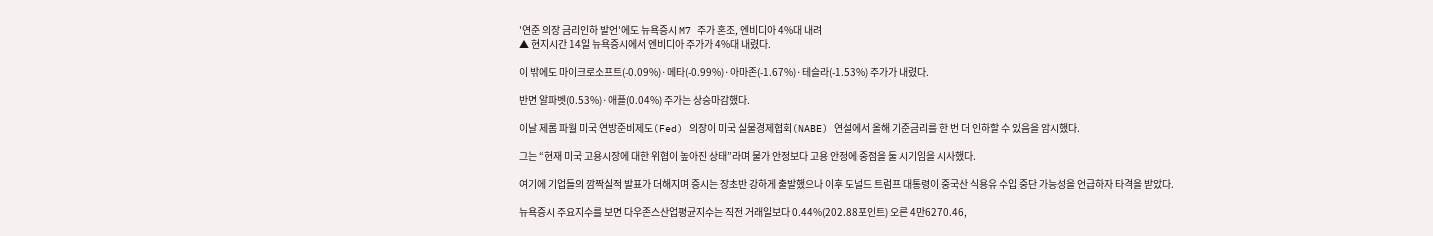'연준 의장 금리인하 발언'에도 뉴욕증시 M7 주가 혼조, 엔비디아 4%대 내려
▲ 현지시간 14일 뉴욕증시에서 엔비디아 주가가 4%대 내렸다.

이 밖에도 마이크로소프트(-0.09%)·메타(-0.99%)·아마존(-1.67%)·테슬라(-1.53%) 주가가 내렸다.

반면 알파벳(0.53%)·애플(0.04%) 주가는 상승마감했다.

이날 제롬 파월 미국 연방준비제도(Fed) 의장이 미국 실물경제협회(NABE) 연설에서 올해 기준금리를 한 번 더 인하할 수 있음을 암시했다.

그는 “현재 미국 고용시장에 대한 위협이 높아진 상태”라며 물가 안정보다 고용 안정에 중점을 둘 시기임을 시사했다.

여기에 기업들의 깜짝실적 발표가 더해지며 증시는 장초반 강하게 출발했으나 이후 도널드 트럼프 대통령이 중국산 식용유 수입 중단 가능성을 언급하자 타격을 받았다.

뉴욕증시 주요지수를 보면 다우존스산업평균지수는 직전 거래일보다 0.44%(202.88포인트) 오른 4만6270.46,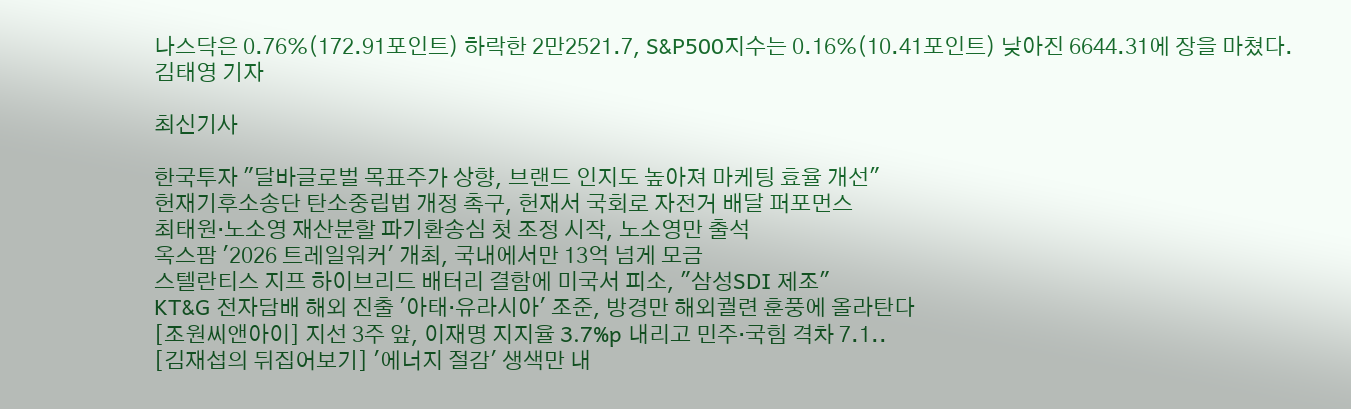나스닥은 0.76%(172.91포인트) 하락한 2만2521.7, S&P500지수는 0.16%(10.41포인트) 낮아진 6644.31에 장을 마쳤다. 김태영 기자

최신기사

한국투자 "달바글로벌 목표주가 상향, 브랜드 인지도 높아져 마케팅 효율 개선"
헌재기후소송단 탄소중립법 개정 촉구, 헌재서 국회로 자전거 배달 퍼포먼스
최태원·노소영 재산분할 파기환송심 첫 조정 시작, 노소영만 출석
옥스팜 '2026 트레일워커' 개최, 국내에서만 13억 넘게 모금
스텔란티스 지프 하이브리드 배터리 결함에 미국서 피소, "삼성SDI 제조"
KT&G 전자담배 해외 진출 '아태·유라시아' 조준, 방경만 해외궐련 훈풍에 올라탄다
[조원씨앤아이] 지선 3주 앞, 이재명 지지율 3.7%p 내리고 민주·국힘 격차 7.1..
[김재섭의 뒤집어보기] '에너지 절감' 생색만 내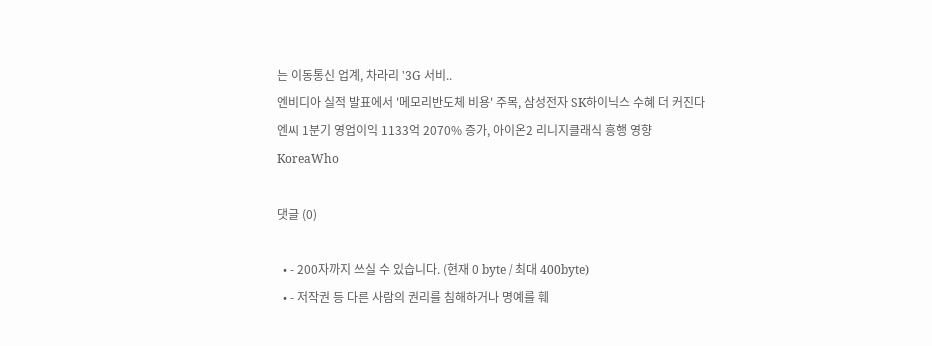는 이동통신 업계, 차라리 '3G 서비..
엔비디아 실적 발표에서 '메모리반도체 비용' 주목, 삼성전자 SK하이닉스 수혜 더 커진다
엔씨 1분기 영업이익 1133억 2070% 증가, 아이온2 리니지클래식 흥행 영향
KoreaWho

댓글 (0)

  • - 200자까지 쓰실 수 있습니다. (현재 0 byte / 최대 400byte)
  • - 저작권 등 다른 사람의 권리를 침해하거나 명예를 훼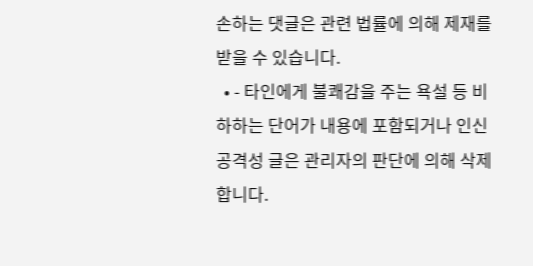손하는 댓글은 관련 법률에 의해 제재를 받을 수 있습니다.
  • - 타인에게 불쾌감을 주는 욕설 등 비하하는 단어가 내용에 포함되거나 인신공격성 글은 관리자의 판단에 의해 삭제 합니다.